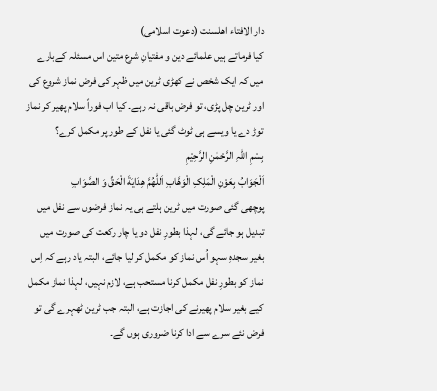دار الافتاء اھلسنت (دعوت اسلامی)
کیا فرماتے ہیں علمائے دین و مفتیانِ شرع متین اس مسئلہ کےبارے میں کہ ایک شخص نے کھڑی ٹرین میں ظہر کی فرض نماز شروع کی اور ٹرین چل پڑی، تو فرض باقی نہ رہے۔ کیا اب فوراً سلام پھیر کر نماز توڑ دے یا ویسے ہی ٹوٹ گئی یا نفل کے طور پر مکمل کرے؟
بِسْمِ اللہِ الرَّحْمٰنِ الرَّحِيْمِ
اَلْجَوَابُ بِعَوْنِ الْمَلِکِ الْوَھَّابِ اَللّٰھُمَّ ھِدَايَةَ الْحَقِّ وَ الصَّوَابِ
پوچھی گئی صورت میں ٹرین ہلتے ہی یہ نماز فرضوں سے نفل میں تبدیل ہو جائے گی، لہذا بطورِ نفل دو یا چار رکعت کی صورت میں بغیر سجدہِ سہو اُس نماز کو مکمل کر لیا جائے، البتہ یاد رہے کہ اِس نماز کو بطورِ نفل مکمل کرنا مستحب ہے، لازم نہیں، لہذا نماز مکمل کیے بغیر سلام پھیرنے کی اجازت ہے، البتہ جب ٹرین ٹھہرے گی تو فرض نئے سرے سے ادا کرنا ضروری ہوں گے۔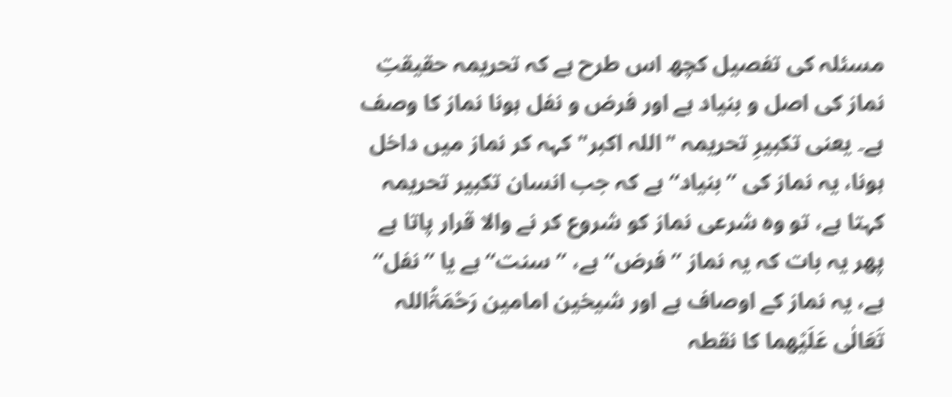مسئلہ کی تفصیل کچھ اس طرح ہے کہ تحریمہ حقیقتِ نماز کی اصل و بنیاد ہے اور فرض و نفل ہونا نماز کا وصف ہے۔ یعنی تکبیرِ تحریمہ "اللہ اکبر" کہہ کر نماز میں داخل ہونا، یہ نماز کی ”بنیاد“ ہے کہ جب انسان تکبیر تحریمہ کہتا ہے، تو وہ شرعی نماز کو شروع کر نے والا قرار پاتا ہے پھر یہ بات کہ یہ نماز ”فرض“ ہے، ”سنت“ ہے یا ”نفل“ ہے، یہ نماز کے اوصاف ہے اور شیخین امامین رَحْمَۃُاللہ تَعَالٰی عَلَیْهما کا نقطہ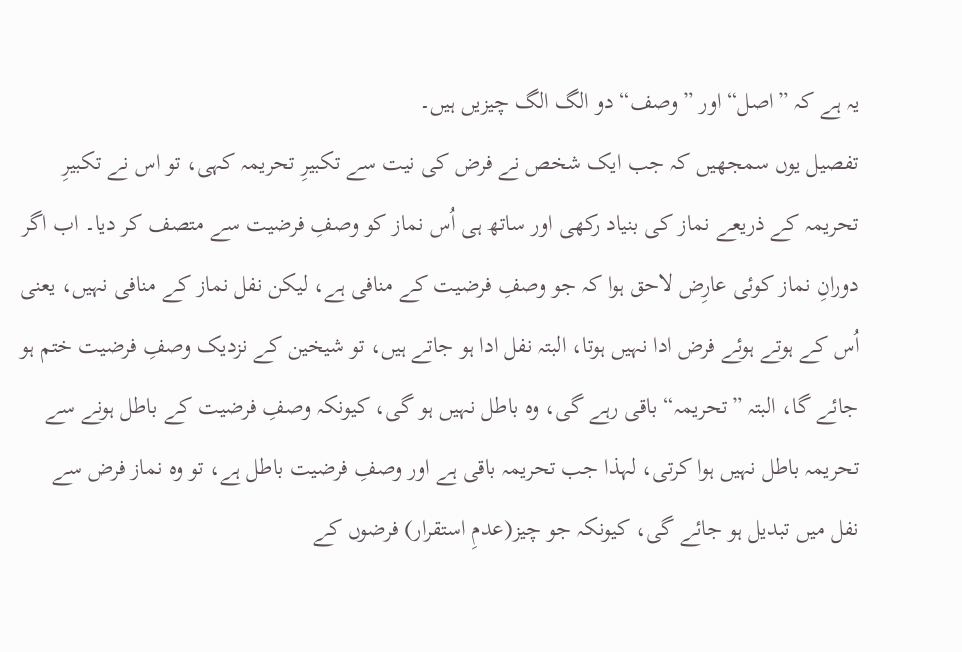یہ ہے کہ ”اصل“ اور ”وصف“ دو الگ الگ چیزیں ہیں۔
تفصیل یوں سمجھیں کہ جب ایک شخص نے فرض کی نیت سے تکبیرِ تحریمہ کہی، تو اس نے تکبیرِ تحریمہ کے ذریعے نماز کی بنیاد رکھی اور ساتھ ہی اُس نماز کو وصفِ فرضیت سے متصف کر دیا۔ اب اگر دورانِ نماز کوئی عارِض لاحق ہوا کہ جو وصفِ فرضیت کے منافی ہے، لیکن نفل نماز کے منافی نہیں، یعنی اُس کے ہوتے ہوئے فرض ادا نہیں ہوتا، البتہ نفل ادا ہو جاتے ہیں، تو شیخین کے نزدیک وصفِ فرضیت ختم ہو جائے گا، البتہ ”تحریمہ“ باقی رہے گی، وہ باطل نہیں ہو گی، کیونکہ وصفِ فرضیت کے باطل ہونے سے تحریمہ باطل نہیں ہوا کرتی، لہذا جب تحریمہ باقی ہے اور وصفِ فرضیت باطل ہے، تو وہ نماز فرض سے نفل میں تبدیل ہو جائے گی، کیونکہ جو چیز(عدمِ استقرار) فرضوں کے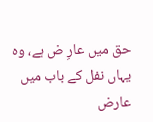حق میں عارِ ض ہے، وہ یہاں نفل کے باب میں عارض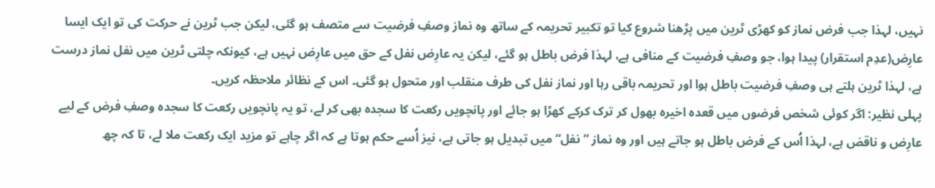نہیں، لہذا جب فرض نماز کو کھڑی ٹرین میں پڑھنا شروع کیا تو تکبیر تحریمہ کے ساتھ وہ نماز وصفِ فرضیت سے متصف ہو گئی، لیکن جب ٹرین نے حرکت کی تو ایک ایسا عارِض(عدِم استقرار) پیدا ہوا، جو وصفِ فرضیت کے منافی ہے، لہذا فرض باطل ہو گئے، لیکن یہ عارِض نفل کے حق میں عارِض نہیں ہے، کیونکہ چلتی ٹرین میں نفل نماز درست ہے، لہذا ٹرین ہلتے ہی وصفِ فرضیت باطل ہوا اور تحریمہ باقی رہا اور نماز نفل کی طرف منقلب اور متحول ہو گئی۔ اس کے نظائر ملاحظہ کریں۔
پہلی نظیر: اگر کوئی شخص فرضوں میں قعدہ اخیرہ بھول کر ترک کرکے کھڑا ہو جائے اور پانچویں رکعت کا سجدہ بھی کر لے، تو یہ پانچویں رکعت کا سجدہ وصفِ فرض کے لیے عارِض و ناقض ہے، لہذا اُس کے فرض باطل ہو جاتے ہیں اور وہ نماز ”نفل“ میں تبدیل ہو جاتی ہے، نیز اُسے حکم ہوتا ہے کہ اگر چاہے تو مزید ایک رکعت ملا لے، تا کہ چھ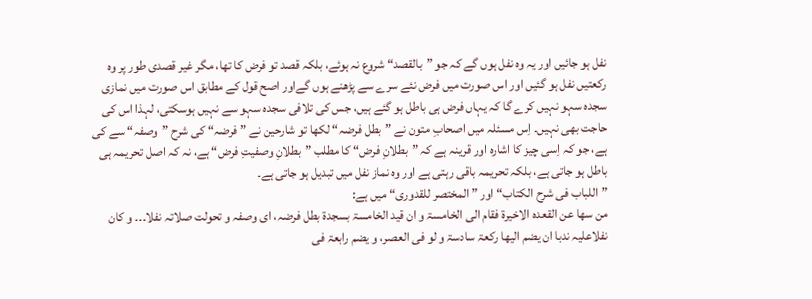نفل ہو جائیں اور یہ وہ نفل ہوں گے کہ جو ”بالقصد“ شروع نہ ہوئے، بلکہ قصد تو فرض کا تھا، مگر غیر قصدی طور پر وہ رکعتیں نفل ہو گئیں اور اس صورت میں فرض نئے سرے سے پڑھنے ہوں گےاور اصح قول کے مطابق اس صورت میں نمازی سجدہ سہو نہیں کرے گا کہ یہاں فرض ہی باطل ہو گئے ہیں، جس کی تلافی سجدہ سہو سے نہیں ہوسکتی، لہذا اس کی حاجت بھی نہیں۔ اِس مسئلہ میں اصحابِ متون نے ”بطل فرضہ“ لکھا تو شارحین نے ”فرضہ“ کی شرح ”وصفہ“ سے کی ہے، جو کہ اِسی چیز کا اشارہ اور قرینہ ہے کہ ”بطلانِ فرض“ کا مطلب ”بطلانِ وصفیتِ فرض“ ہے، نہ کہ اصل تحریمہ ہی باطل ہو جاتی ہے، بلکہ تحریمہ باقی رہتی ہے اور وہ نماز نفل میں تبدیل ہو جاتی ہے۔
”اللباب فی شرح الکتاب“ اور ”المختصر للقدوری“ میں ہے:
من سھا عن القعدہ الاخیرۃ فقام الی الخامسۃ و ان قید الخامسۃ بسجدۃ بطل فرضہ، ای وصفہ و تحولت صلاتہ نفلا۔۔۔ و کان نفلاعلیہ ندبا ان یضم الیھا رکعۃ سادسۃ و لو فی العصر، و یضم رابعۃ فی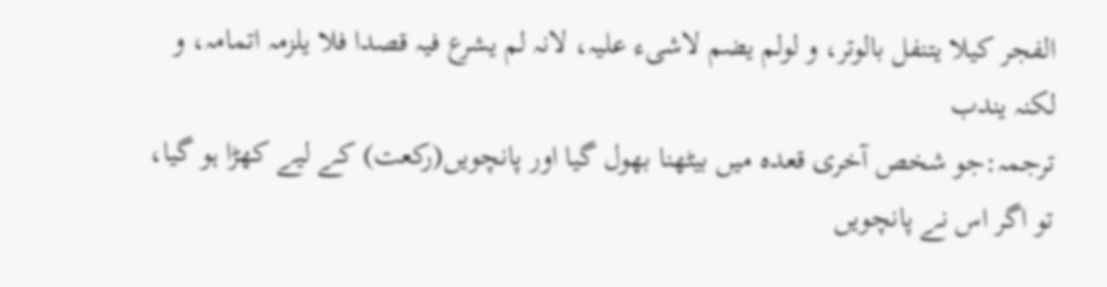الفجر کیلا یتنفل بالوتر، و لولم یضم لاشیء علیہ، لانہ لم یشرع فیہ قصدا فلا یلزمہ اتمامہ، و لکنہ یندب
ترجمہ:جو شخص آخری قعدہ میں بیٹھنا بھول گیا اور پانچویں(رکعت) کے لیے کھڑا ہو گیا، تو اگر اس نے پانچویں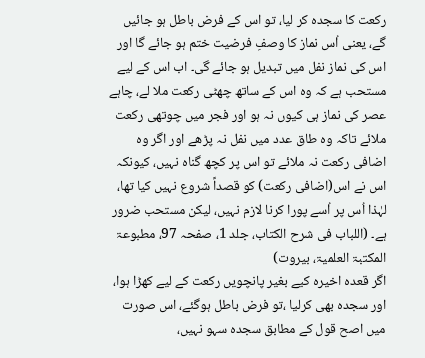رکعت کا سجدہ کر لیا، تو اس کے فرض باطل ہو جائیں گے، یعنی اُس نماز کا وصفِ فرضیت ختم ہو جائے گا اور اس کی نماز نفل میں تبدیل ہو جائے گی۔ اب اس کے لیے مستحب ہے کہ وہ اس کے ساتھ چھٹی رکعت ملا لے، چاہے عصر کی نماز ہی کیوں نہ ہو اور فجر میں چوتھی رکعت ملائے تاکہ وہ طاق عدد میں نفل نہ پڑھے اور اگر وہ اضافی رکعت نہ ملائے تو اس پر کچھ گناہ نہیں، کیونکہ اس نے اس(اضافی رکعت) کو قصداً شروع نہیں کیا تھا، لہٰذا اُس پر اُسے پورا کرنا لازم نہیں، لیکن مستحب ضرور ہے۔ (اللباب فی شرح الکتاب، جلد 1، صفحہ 97، مطبوعۃ المکتبۃ العلمیۃ، بیروت)
اگر قعدہ اخیرہ کیے بغیر پانچویں رکعت کے لیے کھڑا ہوا، اور سجدہ بھی کرلیا ،تو فرض باطل ہوگئے، اس صورت میں اصح قول کے مطابق سجدہ سہو نہیں،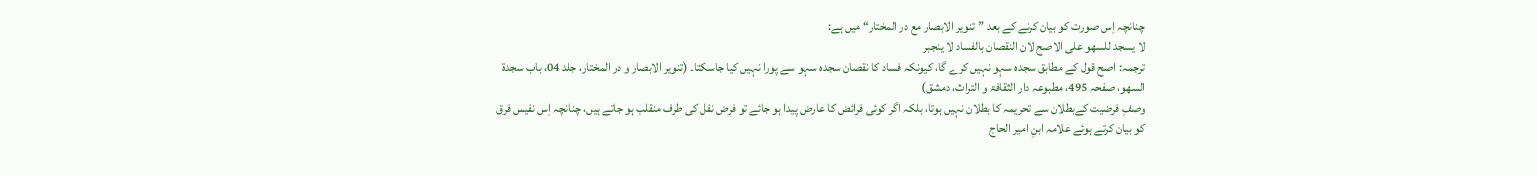چنانچہ اِس صورت کو بیان کرنے کے بعد ”تنویر الابصار مع در المختار“ میں ہے:
لا يسجد للسهو على الاصح لان النقصان بالفساد لا ينجبر
ترجمہ: اصح قول کے مطابق سجدہ سہو نہیں کرے گا، کیونکہ فساد کا نقصان سجدہ سہو سے پورا نہیں کیا جاسکتا۔ (تنویر الابصار و در المختار، جلد 04، باب سجدۃ السھو، صفحہ 495، مطبوعہ دار الثقافۃ و التراث، دمشق)
وصفِ فرضیت کےبطلان سے تحریمہ کا بطلان نہیں ہوتا، بلکہ اگر کوئی فرائض کا عارض پیدا ہو جائے تو فرض نفل کی طرف منقلب ہو جاتے ہیں، چنانچہ اِس نفیس فرق کو بیان کرتے ہوئے علامہ ابنِ امیر الحاج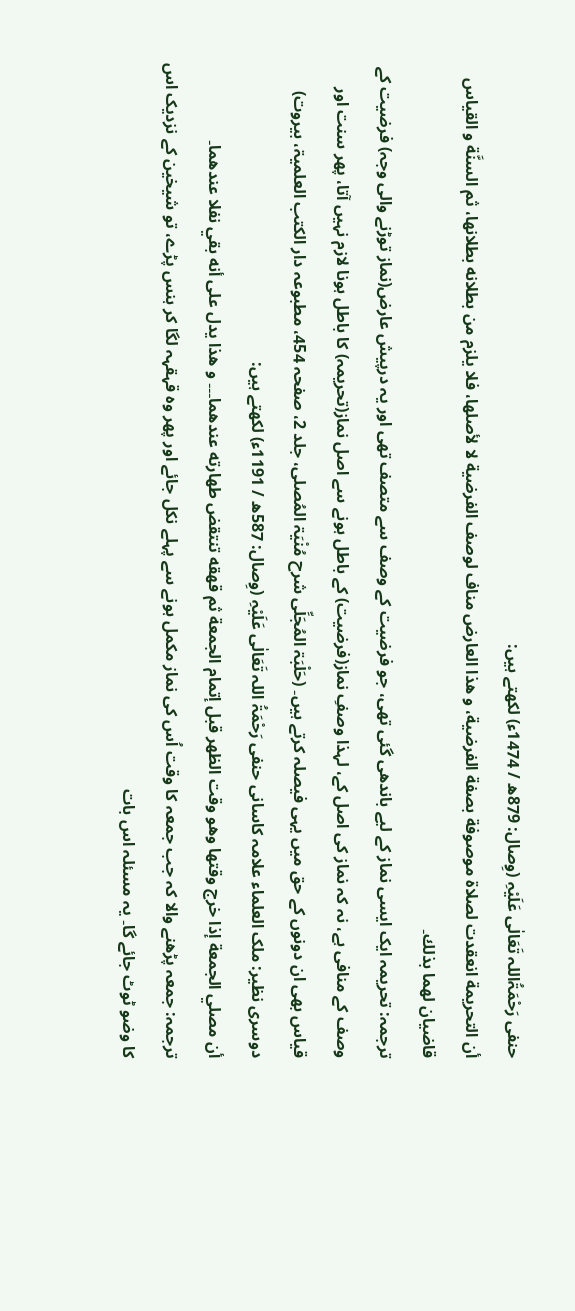حنفی رَحْمَۃُاللہ تَعَالٰی عَلَیْہِ (وِصال: 879ھ / 1474ء) لکھتے ہیں:
أن التحريمة انعقدت لصلاة موصوفة بصفة الفرضية، و هذا العارض مناف لوصف الفرضية لا لأصلها، فلا يلزم من بطلانه بطلانها، ثم السنَّة و القياس قاضيان لهما بذلك۔
ترجمہ: تحریمہ ایک ایسی نماز کے لیے باندھی گئی تھی، جو فرضیت کے وصف سے متصف تھی اور یہ درپیش عارض(نماز توڑنے والی وجہ) فرضیت کے وصف کے منافی ہے، نہ کہ نماز کی اصل کے، لہذا وصفِ نماز(فرضیت) کے باطل ہونے سے اصل نماز(تحریمہ) کا باطل ہونا لازم نہیں آتا، پھر سنت اور قیاس بھی ان دونوں کے حق میں یہی فیصلہ کرتے ہیں۔ (حَلْبَۃ المُجَلِّی شرح مُنْیَۃ المُصلی، جلد 2، صفحہ 454، مطبوعہ دار الکتب العلمیۃ، بیروت)
دوسری نظیر: ملک العلماء علامہ کاسانی حنفی رَحْمَۃُ اللہ تَعَالٰی عَلَیْہِ (وِصال: 587ھ / 1191ء) لکھتے ہیں:
أن مصلي الجمعة إذا خرج وقتها وهو وقت الظهر قبل إتمام الجمعة ثم قهقه تنتقض طهارته عندهما۔۔۔ و هذا يدل على أنه بقي نفلا عندهما۔
ترجمہ: جمعہ پڑھنے والا کہ جب جمعہ کا وقت اُس کی نماز مکمل ہونے سے پہلے نکل جائے اور پھر وہ قہقہہ لگا کر ہنس پڑے، تو شیخین کے نزدیک اس کا وضو ٹوٹ جائے گا۔ یہ مسئلہ اس بات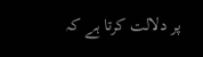پر دلالت کرتا ہے کہ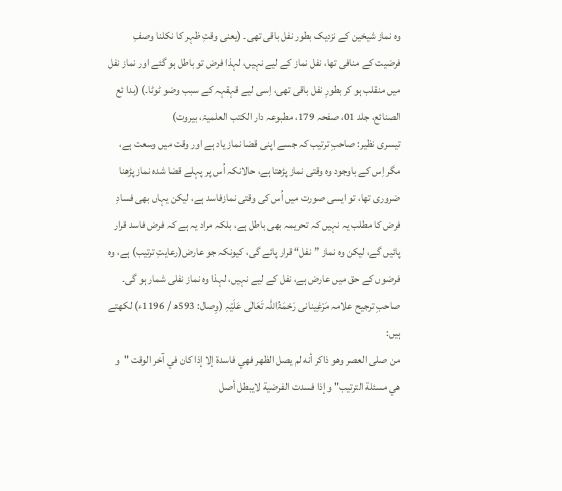وہ نماز شیخین کے نزدیک بطور نفل باقی تھی۔ (یعنی وقتِ ظہر کا نکلنا وصفِ فرضیت کے منافی تھا، نفل نماز کے لیے نہیں، لہذا فرض تو باطل ہو گئے اور نماز نفل میں منقلب ہو کر بطورِ نفل باقی تھی، اِسی لیے قہقہہ کے سبب وضو ٹوٹا۔) (بدا ئع الصنائع، جلد 01، صفحہ 179، مطبوعہ دار الکتب العلمیۃ، بیروت)
تیسری نظیر: صاحبِ ترتیب کہ جسے اپنی قضا نماز یاد ہے اور وقت میں وسعت ہے، مگر اِس کے باوجود وہ وقتی نماز پڑھتا ہے، حالانکہ اُس پر پہلے قضا شدہ نماز پڑھنا ضروری تھا، تو ایسی صورت میں اُس کی وقتی نمازفاسد ہے، لیکن یہاں بھی فسادِ فرض کا مطلب یہ نہیں کہ تحریمہ بھی باطل ہے، بلکہ مراد یہ ہے کہ فرض فاسد قرار پائیں گے، لیکن وہ نماز ”نفل“ قرار پائے گی، کیونکہ جو عارض(رعایتِ ترتیب) ہے، وہ فرضوں کے حق میں عارض ہے، نفل کے لیے نہیں، لہذا وہ نماز نفلی شمار ہو گی۔ صاحبِ ترجیح علامہ مَرْغِینانی رَحْمَۃُاللہ تَعَالٰی عَلَیْہِ (وِصال: 593ھ / 1196ء) لکھتے ہیں:
من صلى العصر وهو ذاكر أنه لم يصل الظهر فهي فاسدة إلا إذا كان في آخر الوقت "و هي مسئلة الترتيب" و إذا فسدت الفرضية لايبطل أصل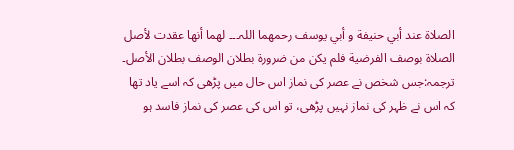الصلاة عند أبي حنيفة و أبي يوسف رحمهما اللہ۔۔۔ لهما أنها عقدت لأصل الصلاة بوصف الفرضية فلم يكن من ضرورة بطلان الوصف بطلان الأصل۔
ترجمہ:جس شخص نے عصر کی نماز اس حال میں پڑھی کہ اسے یاد تھا کہ اس نے ظہر کی نماز نہیں پڑھی، تو اس کی عصر کی نماز فاسد ہو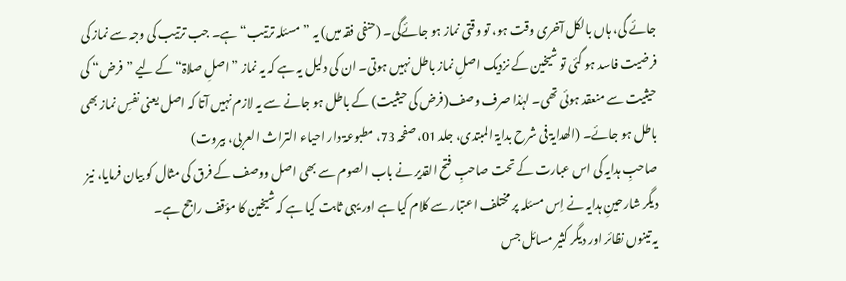جائے گی، ہاں بالکل آخری وقت ہو، تو وقتی نماز ہو جائےگی۔ (حنفی فقہ میں) یہ ”مسئلہ ترتیب“ ہے۔ جب ترتیب کی وجہ سے نماز کی فرضیت فاسد ہو گئی تو شیخین کے نزدیک اصلِ نماز باطل نہیں ہوتی۔ ان کی دلیل یہ ہے کہ یہ نماز ”اصلِ صلاۃ“کے لیے ”فرض“ کی حیثیت سے منعقد ہوئی تھی۔ لہٰذا صرف وصف(فرض کی حیثیت) کے باطل ہو جانے سے یہ لازم نہیں آتا کہ اصل یعنی نفسِ نماز بھی باطل ہو جائے۔ (الھدایۃ فی شرح بدایۃ المبتدی، جلد 01، صفحہ 73، مطبوعۃ دار احیاء التراث العربی، بیروت)
صاحبِ ہدایہ کی اس عبارت کے تحت صاحبِ فتح القدیر نے باب الصوم سے بھی اصل ووصف کے فرق کی مثال کو بیان فرمایا، نیز دیگر شارحینِ ہدایہ نے اِس مسئلہ پر مختلف اعتبار سے کلام کیا ہے اور یہی ثابت کیا ہے کہ شیخین کا مؤقف راجح ہے۔
یہ تینوں نظائر اور دیگر کثیر مسائل جس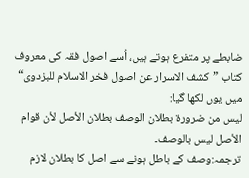ضابطے پر متفرع ہوتے ہیں، اُسے اصول فقہ کی معروف کتاب ”کشف الاسرار عن اصول فخر الاسلام للبزدوی“ میں یوں لکھا گیا:
ليس من ضرورة بطلان الوصف بطلان الأصل لأن قوام الأصل ليس بالوصف۔
ترجمہ:وصف کے باطل ہونے سے اصل کا بطلان لازم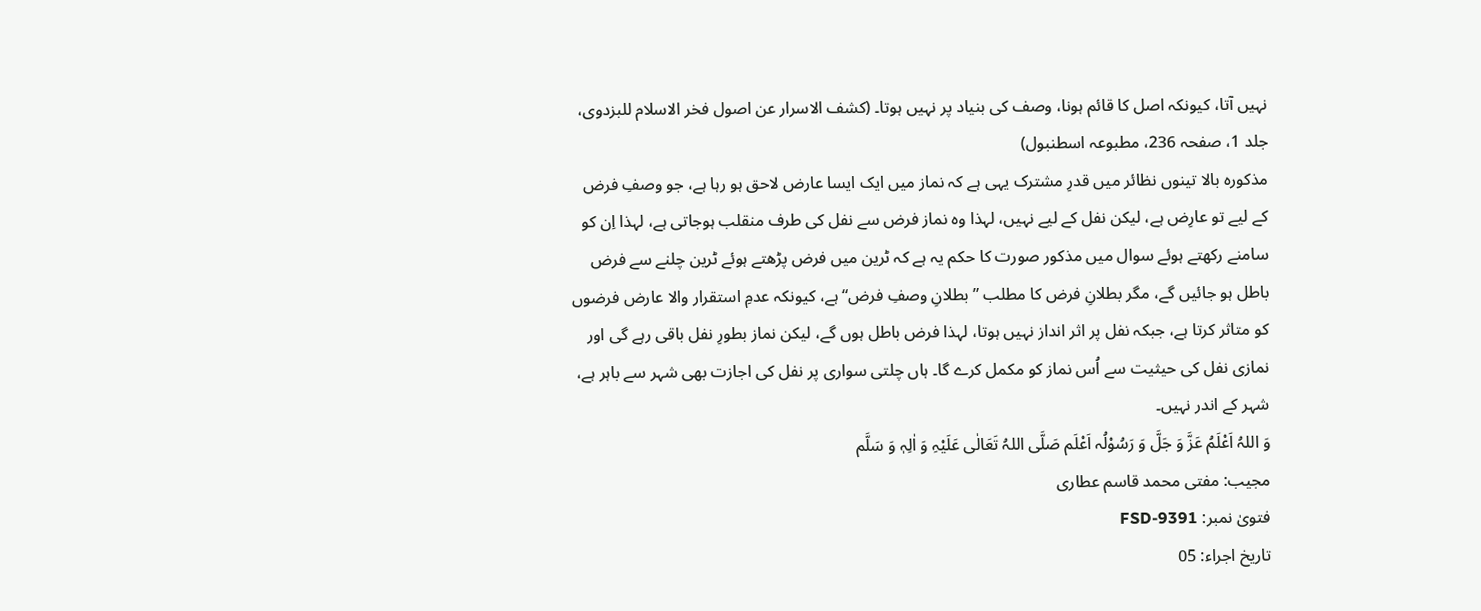نہیں آتا، کیونکہ اصل کا قائم ہونا، وصف کی بنیاد پر نہیں ہوتا۔ (کشف الاسرار عن اصول فخر الاسلام للبزدوی، جلد 1، صفحہ 236، مطبوعہ اسطنبول)
مذکورہ بالا تینوں نظائر میں قدرِ مشترک یہی ہے کہ نماز میں ایک ایسا عارض لاحق ہو رہا ہے، جو وصفِ فرض کے لیے تو عارِض ہے، لیکن نفل کے لیے نہیں، لہذا وہ نماز فرض سے نفل کی طرف منقلب ہوجاتی ہے، لہذا اِن کو سامنے رکھتے ہوئے سوال میں مذکور صورت کا حکم یہ ہے کہ ٹرین میں فرض پڑھتے ہوئے ٹرین چلنے سے فرض باطل ہو جائیں گے، مگر بطلانِ فرض کا مطلب ”بطلانِ وصفِ فرض“ ہے، کیونکہ عدمِ استقرار والا عارض فرضوں کو متاثر کرتا ہے، جبکہ نفل پر اثر انداز نہیں ہوتا، لہذا فرض باطل ہوں گے، لیکن نماز بطورِ نفل باقی رہے گی اور نمازی نفل کی حیثیت سے اُس نماز کو مکمل کرے گا۔ ہاں چلتی سواری پر نفل کی اجازت بھی شہر سے باہر ہے، شہر کے اندر نہیں۔
وَ اللہُ اَعْلَمُ عَزَّ وَ جَلَّ وَ رَسُوْلُہ اَعْلَم صَلَّی اللہُ تَعَالٰی عَلَیْہِ وَ اٰلِہٖ وَ سَلَّم
مجیب: مفتی محمد قاسم عطاری
فتویٰ نمبر: FSD-9391
تاریخ اجراء: 05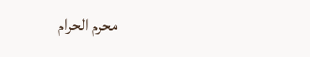محرم الحرام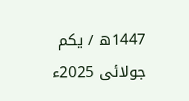1447ھ / یکم جولائی 2025ء